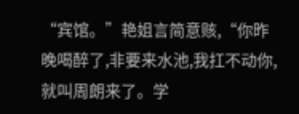“宾馆。”艳姐言简意赅,“你昨晚喝醉了,非要来水池,我扛不动你,就叫周朗来了。学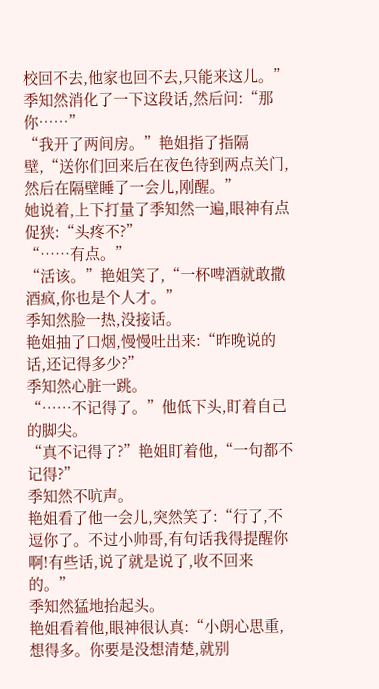校回不去,他家也回不去,只能来这儿。”
季知然消化了一下这段话,然后问:“那你……”
“我开了两间房。”艳姐指了指隔壁,“送你们回来后在夜色待到两点关门,然后在隔壁睡了一会儿,刚醒。”
她说着,上下打量了季知然一遍,眼神有点促狭:“头疼不?”
“……有点。”
“活该。”艳姐笑了,“一杯啤酒就敢撒酒疯,你也是个人才。”
季知然脸一热,没接话。
艳姐抽了口烟,慢慢吐出来:“昨晚说的话,还记得多少?”
季知然心脏一跳。
“……不记得了。”他低下头,盯着自己的脚尖。
“真不记得了?”艳姐盯着他,“一句都不记得?”
季知然不吭声。
艳姐看了他一会儿,突然笑了:“行了,不逗你了。不过小帅哥,有句话我得提醒你啊!有些话,说了就是说了,收不回来的。”
季知然猛地抬起头。
艳姐看着他,眼神很认真:“小朗心思重,想得多。你要是没想清楚,就别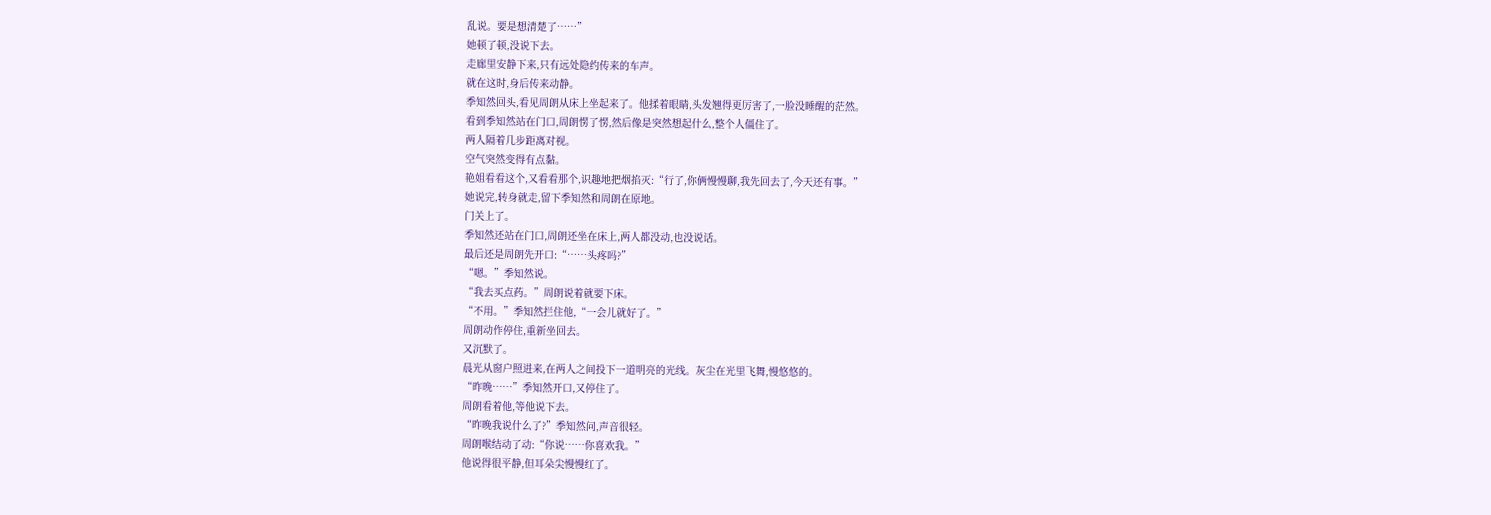乱说。要是想清楚了……”
她顿了顿,没说下去。
走廊里安静下来,只有远处隐约传来的车声。
就在这时,身后传来动静。
季知然回头,看见周朗从床上坐起来了。他揉着眼睛,头发翘得更厉害了,一脸没睡醒的茫然。
看到季知然站在门口,周朗愣了愣,然后像是突然想起什么,整个人僵住了。
两人隔着几步距离对视。
空气突然变得有点黏。
艳姐看看这个,又看看那个,识趣地把烟掐灭:“行了,你俩慢慢聊,我先回去了,今天还有事。”
她说完,转身就走,留下季知然和周朗在原地。
门关上了。
季知然还站在门口,周朗还坐在床上,两人都没动,也没说话。
最后还是周朗先开口:“……头疼吗?”
“嗯。”季知然说。
“我去买点药。”周朗说着就要下床。
“不用。”季知然拦住他,“一会儿就好了。”
周朗动作停住,重新坐回去。
又沉默了。
晨光从窗户照进来,在两人之间投下一道明亮的光线。灰尘在光里飞舞,慢悠悠的。
“昨晚……”季知然开口,又停住了。
周朗看着他,等他说下去。
“昨晚我说什么了?”季知然问,声音很轻。
周朗喉结动了动:“你说……你喜欢我。”
他说得很平静,但耳朵尖慢慢红了。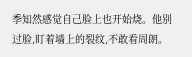季知然感觉自己脸上也开始烧。他别过脸,盯着墙上的裂纹,不敢看周朗。